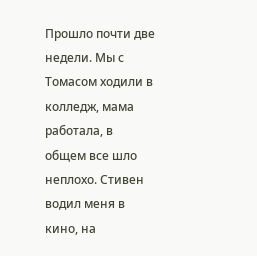Прошло почти две недели. Мы с Томасом ходили в колледж, мама работала, в общем все шло неплохо. Стивен водил меня в кино, на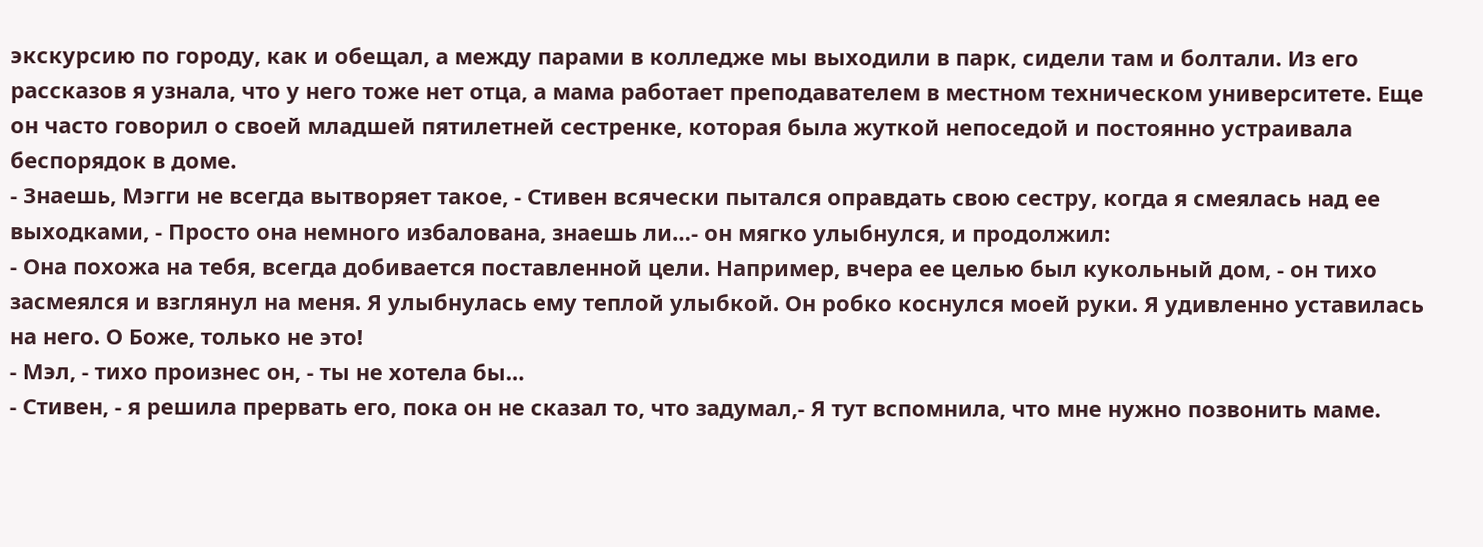экскурсию по городу, как и обещал, а между парами в колледже мы выходили в парк, сидели там и болтали. Из его рассказов я узнала, что у него тоже нет отца, а мама работает преподавателем в местном техническом университете. Еще он часто говорил о своей младшей пятилетней сестренке, которая была жуткой непоседой и постоянно устраивала беспорядок в доме.
- Знаешь, Мэгги не всегда вытворяет такое, - Стивен всячески пытался оправдать свою сестру, когда я смеялась над ее выходками, - Просто она немного избалована, знаешь ли…- он мягко улыбнулся, и продолжил:
- Она похожа на тебя, всегда добивается поставленной цели. Например, вчера ее целью был кукольный дом, - он тихо засмеялся и взглянул на меня. Я улыбнулась ему теплой улыбкой. Он робко коснулся моей руки. Я удивленно уставилась на него. О Боже, только не это!
- Мэл, - тихо произнес он, - ты не хотела бы…
- Стивен, - я решила прервать его, пока он не сказал то, что задумал,- Я тут вспомнила, что мне нужно позвонить маме.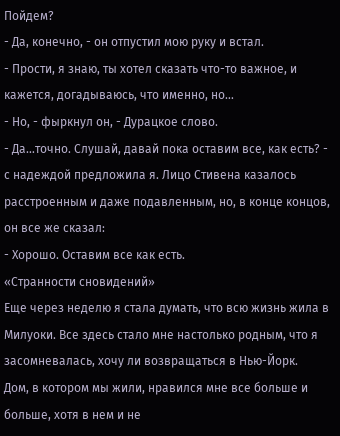Пойдем?
- Да, конечно, - он отпустил мою руку и встал.
- Прости, я знаю, ты хотел сказать что-то важное, и кажется, догадываюсь, что именно, но…
- Но, - фыркнул он, - Дурацкое слово.
- Да…точно. Слушай, давай пока оставим все, как есть? - с надеждой предложила я. Лицо Стивена казалось расстроенным и даже подавленным, но, в конце концов, он все же сказал:
- Хорошо. Оставим все как есть.
«Странности сновидений»
Еще через неделю я стала думать, что всю жизнь жила в Милуоки. Все здесь стало мне настолько родным, что я засомневалась, хочу ли возвращаться в Нью-Йорк.
Дом, в котором мы жили, нравился мне все больше и больше, хотя в нем и не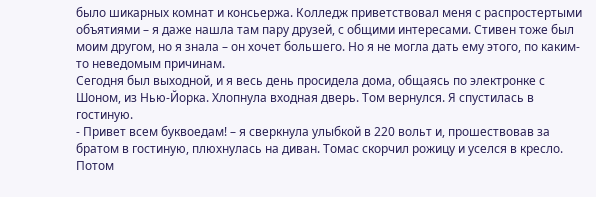было шикарных комнат и консьержа. Колледж приветствовал меня с распростертыми объятиями – я даже нашла там пару друзей, с общими интересами. Стивен тоже был моим другом, но я знала – он хочет большего. Но я не могла дать ему этого, по каким-то неведомым причинам.
Сегодня был выходной, и я весь день просидела дома, общаясь по электронке с Шоном, из Нью-Йорка. Хлопнула входная дверь. Том вернулся. Я спустилась в гостиную.
- Привет всем буквоедам! – я сверкнула улыбкой в 220 вольт и, прошествовав за братом в гостиную, плюхнулась на диван. Томас скорчил рожицу и уселся в кресло. Потом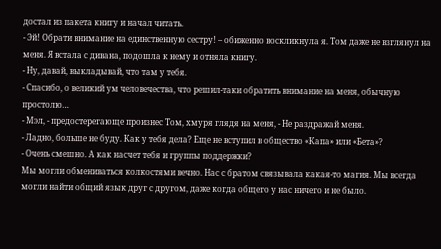достал из пакета книгу и начал читать.
- Эй! Обрати внимание на единственную сестру! – обиженно воскликнула я. Том даже не взглянул на меня. Я встала с дивана, подошла к нему и отняла книгу.
- Ну, давай, выкладывай, что там у тебя.
- Спасибо, о великий ум человечества, что решил-таки обратить внимание на меня, обычную простолю…
- Мэл, - предостерегающе произнес Том, хмуря глядя на меня, - Не раздражай меня.
- Ладно, больше не буду. Как у тебя дела? Еще не вступил в общество «Капа» или «Бета»?
- Очень смешно. А как насчет тебя и группы поддержки?
Мы могли обмениваться колкостями вечно. Нас с братом связывала какая-то магия. Мы всегда могли найти общий язык друг с другом, даже когда общего у нас ничего и не было.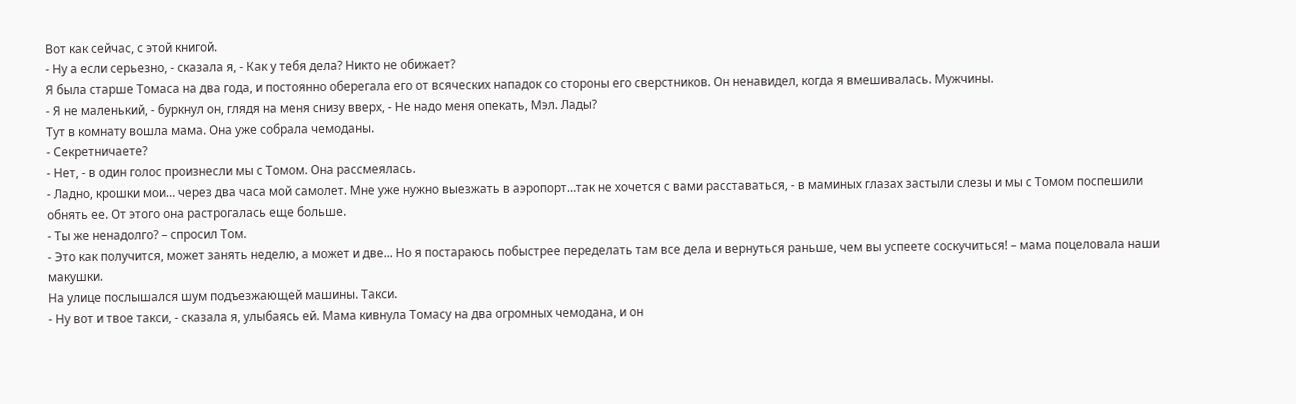Вот как сейчас, с этой книгой.
- Ну а если серьезно, - сказала я, - Как у тебя дела? Никто не обижает?
Я была старше Томаса на два года, и постоянно оберегала его от всяческих нападок со стороны его сверстников. Он ненавидел, когда я вмешивалась. Мужчины.
- Я не маленький, - буркнул он, глядя на меня снизу вверх, - Не надо меня опекать, Мэл. Лады?
Тут в комнату вошла мама. Она уже собрала чемоданы.
- Секретничаете?
- Нет, - в один голос произнесли мы с Томом. Она рассмеялась.
- Ладно, крошки мои… через два часа мой самолет. Мне уже нужно выезжать в аэропорт…так не хочется с вами расставаться, - в маминых глазах застыли слезы и мы с Томом поспешили обнять ее. От этого она растрогалась еще больше.
- Ты же ненадолго? – спросил Том.
- Это как получится, может занять неделю, а может и две... Но я постараюсь побыстрее переделать там все дела и вернуться раньше, чем вы успеете соскучиться! – мама поцеловала наши макушки.
На улице послышался шум подъезжающей машины. Такси.
- Ну вот и твое такси, - сказала я, улыбаясь ей. Мама кивнула Томасу на два огромных чемодана, и он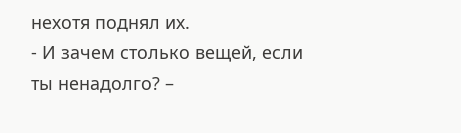нехотя поднял их.
- И зачем столько вещей, если ты ненадолго? –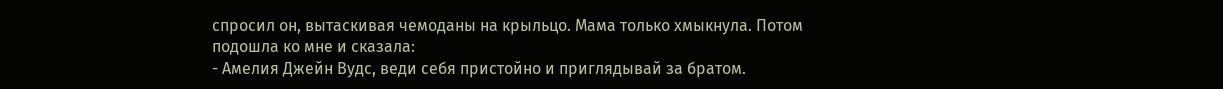спросил он, вытаскивая чемоданы на крыльцо. Мама только хмыкнула. Потом подошла ко мне и сказала:
- Амелия Джейн Вудс, веди себя пристойно и приглядывай за братом.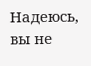Надеюсь, вы не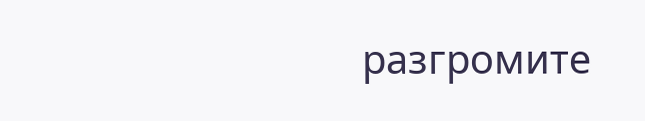разгромите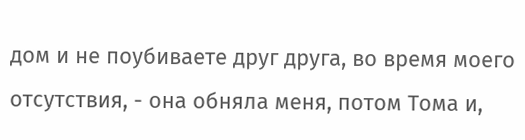дом и не поубиваете друг друга, во время моего отсутствия, - она обняла меня, потом Тома и,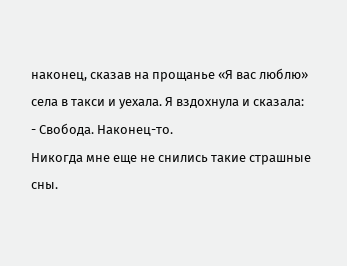наконец, сказав на прощанье «Я вас люблю» села в такси и уехала. Я вздохнула и сказала:
- Свобода. Наконец-то.
Никогда мне еще не снились такие страшные сны.